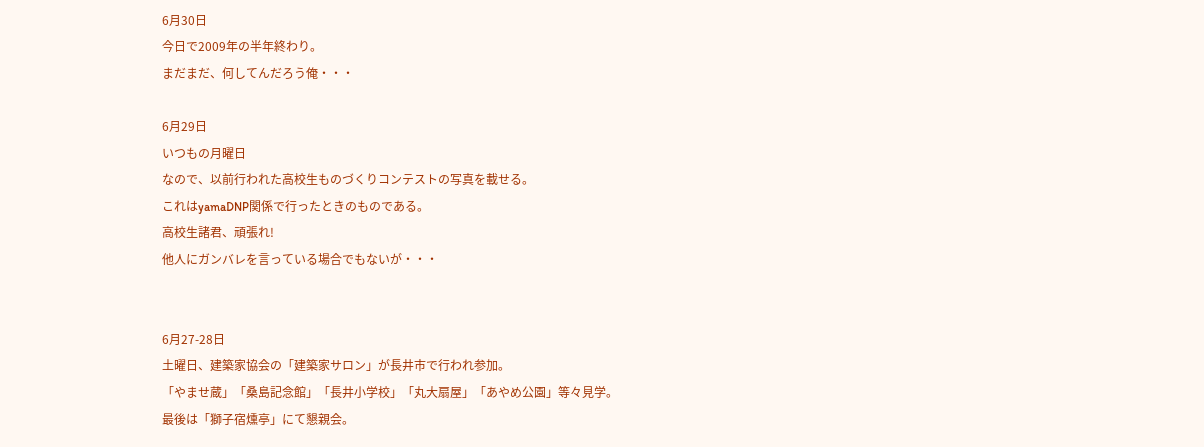6月30日
今日で2009年の半年終わり。
まだまだ、何してんだろう俺・・・

6月29日
いつもの月曜日
なので、以前行われた高校生ものづくりコンテストの写真を載せる。
これはyamaDNP関係で行ったときのものである。
高校生諸君、頑張れ!
他人にガンバレを言っている場合でもないが・・・


6月27-28日
土曜日、建築家協会の「建築家サロン」が長井市で行われ参加。
「やませ蔵」「桑島記念館」「長井小学校」「丸大扇屋」「あやめ公園」等々見学。
最後は「獅子宿燻亭」にて懇親会。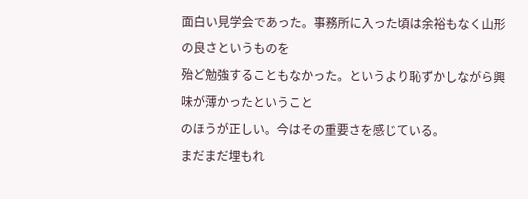面白い見学会であった。事務所に入った頃は余裕もなく山形の良さというものを
殆ど勉強することもなかった。というより恥ずかしながら興味が薄かったということ
のほうが正しい。今はその重要さを感じている。
まだまだ埋もれ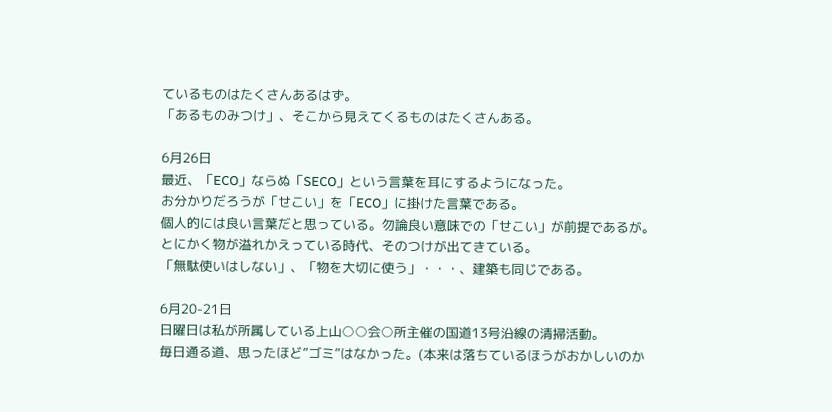ているものはたくさんあるはず。
「あるものみつけ」、そこから見えてくるものはたくさんある。

6月26日
最近、「ECO」ならぬ「SECO」という言葉を耳にするようになった。
お分かりだろうが「せこい」を「ECO」に掛けた言葉である。
個人的には良い言葉だと思っている。勿論良い意味での「せこい」が前提であるが。
とにかく物が溢れかえっている時代、そのつけが出てきている。
「無駄使いはしない」、「物を大切に使う」・・・、建築も同じである。

6月20-21日
日曜日は私が所属している上山○○会○所主催の国道13号沿線の清掃活動。
毎日通る道、思ったほど”ゴミ”はなかった。(本来は落ちているほうがおかしいのか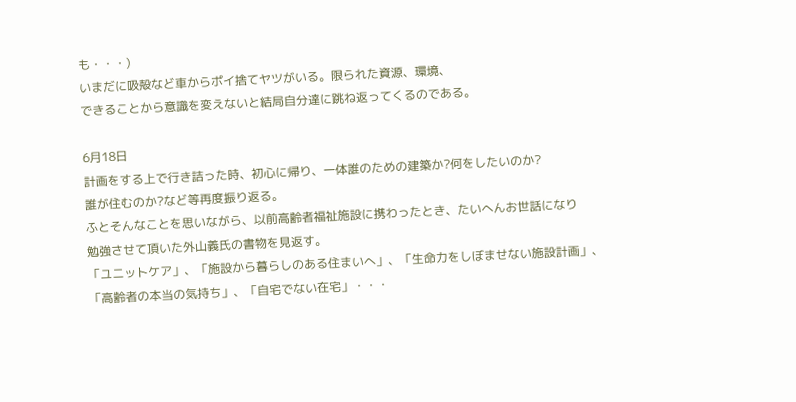も・・・)
いまだに吸殻など車からポイ捨てヤツがいる。限られた資源、環境、
できることから意識を変えないと結局自分達に跳ね返ってくるのである。

6月18日
計画をする上で行き詰った時、初心に帰り、一体誰のための建築か?何をしたいのか?
誰が住むのか?など等再度振り返る。
ふとそんなことを思いながら、以前高齢者福祉施設に携わったとき、たいへんお世話になり
勉強させて頂いた外山義氏の書物を見返す。
「ユニットケア」、「施設から暮らしのある住まいへ」、「生命力をしぼませない施設計画」、
「高齢者の本当の気持ち」、「自宅でない在宅」・・・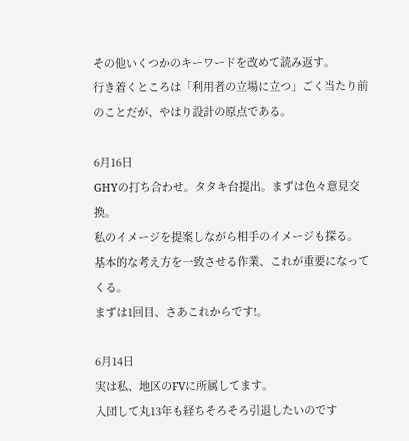その他いくつかのキーワードを改めて読み返す。
行き着くところは「利用者の立場に立つ」ごく当たり前のことだが、やはり設計の原点である。

6月16日
GHYの打ち合わせ。タタキ台提出。まずは色々意見交換。
私のイメージを提案しながら相手のイメージも探る。
基本的な考え方を一致させる作業、これが重要になってくる。
まずは1回目、さあこれからです!。

6月14日
実は私、地区のFVに所属してます。
入団して丸13年も経ちそろそろ引退したいのです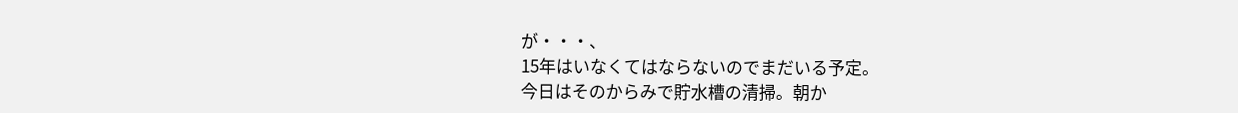が・・・、
15年はいなくてはならないのでまだいる予定。
今日はそのからみで貯水槽の清掃。朝か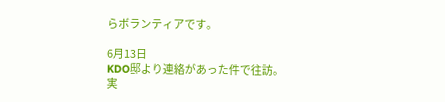らボランティアです。

6月13日
KDO邸より連絡があった件で往訪。
実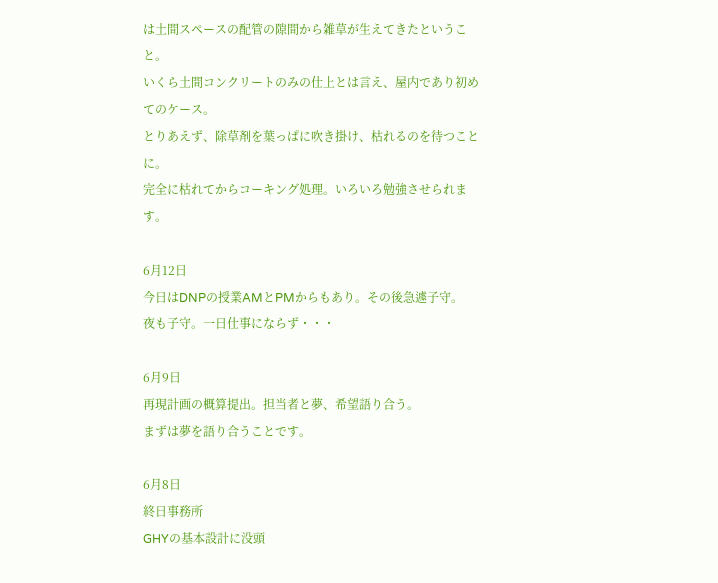は土間スペースの配管の隙間から雑草が生えてきたということ。
いくら土間コンクリートのみの仕上とは言え、屋内であり初めてのケース。
とりあえず、除草剤を葉っぱに吹き掛け、枯れるのを待つことに。
完全に枯れてからコーキング処理。いろいろ勉強させられます。

6月12日
今日はDNPの授業AMとPMからもあり。その後急遽子守。
夜も子守。一日仕事にならず・・・

6月9日
再現計画の概算提出。担当者と夢、希望語り合う。
まずは夢を語り合うことです。

6月8日
終日事務所
GHYの基本設計に没頭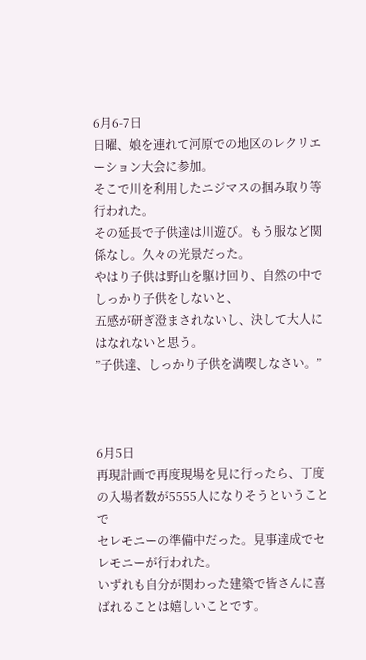6月6-7日
日曜、娘を連れて河原での地区のレクリエーション大会に参加。
そこで川を利用したニジマスの掴み取り等行われた。
その延長で子供達は川遊び。もう服など関係なし。久々の光景だった。
やはり子供は野山を駆け回り、自然の中でしっかり子供をしないと、
五感が研ぎ澄まされないし、決して大人にはなれないと思う。
”子供達、しっかり子供を満喫しなさい。”



6月5日
再現計画で再度現場を見に行ったら、丁度の入場者数が5555人になりそうということで
セレモニーの準備中だった。見事達成でセレモニーが行われた。
いずれも自分が関わった建築で皆さんに喜ばれることは嬉しいことです。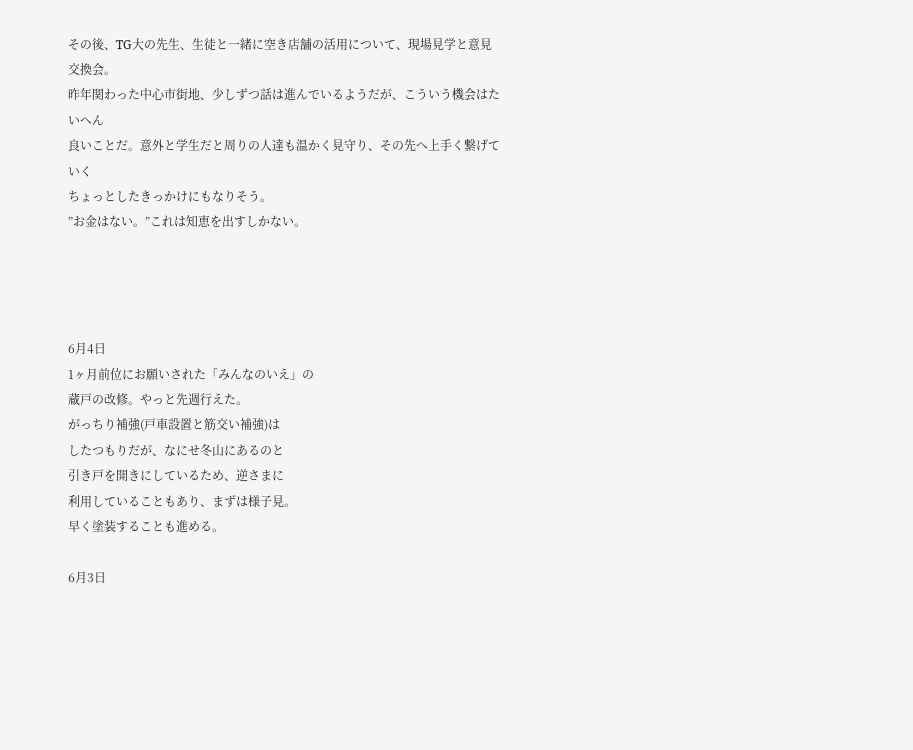その後、TG大の先生、生徒と一緒に空き店舗の活用について、現場見学と意見交換会。
昨年関わった中心市街地、少しずつ話は進んでいるようだが、こういう機会はたいへん
良いことだ。意外と学生だと周りの人達も温かく見守り、その先へ上手く繋げていく
ちょっとしたきっかけにもなりそう。
”お金はない。”これは知恵を出すしかない。




6月4日
1ヶ月前位にお願いされた「みんなのいえ」の
蔵戸の改修。やっと先週行えた。
がっちり補強(戸車設置と筋交い補強)は
したつもりだが、なにせ冬山にあるのと
引き戸を開きにしているため、逆さまに
利用していることもあり、まずは様子見。
早く塗装することも進める。

6月3日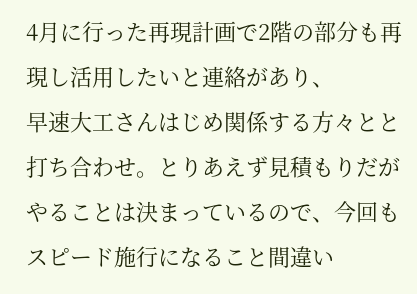4月に行った再現計画で2階の部分も再現し活用したいと連絡があり、
早速大工さんはじめ関係する方々とと打ち合わせ。とりあえず見積もりだが
やることは決まっているので、今回もスピード施行になること間違い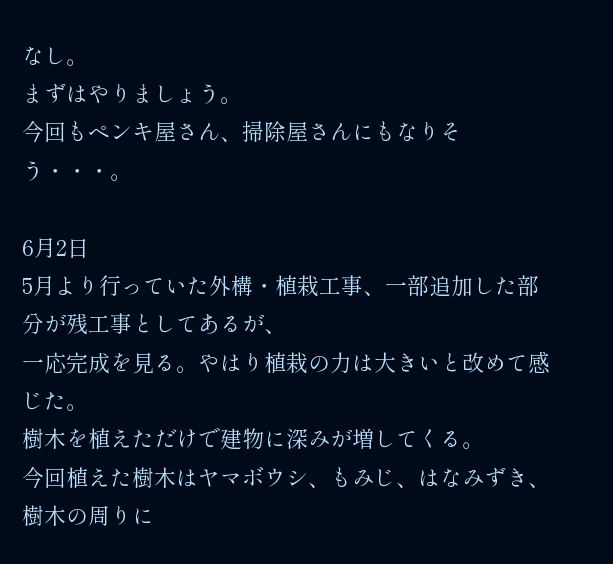なし。
まずはやりましょう。
今回もペンキ屋さん、掃除屋さんにもなりそう・・・。

6月2日
5月より行っていた外構・植栽工事、一部追加した部分が残工事としてあるが、
一応完成を見る。やはり植栽の力は大きいと改めて感じた。
樹木を植えただけで建物に深みが増してくる。
今回植えた樹木はヤマボウシ、もみじ、はなみずき、樹木の周りに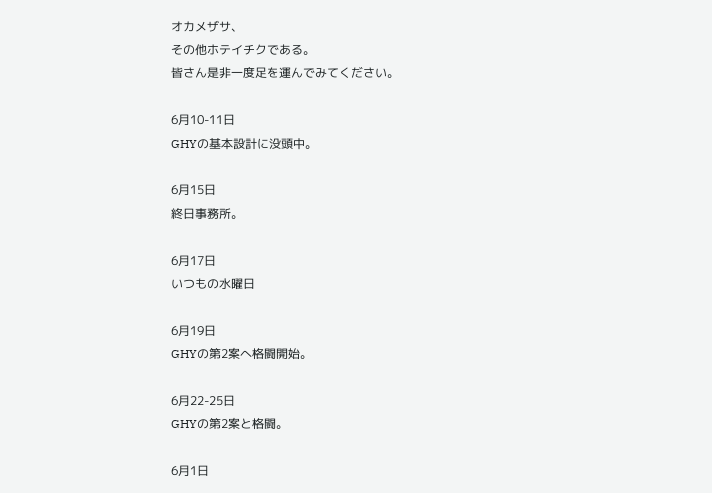オカメザサ、
その他ホテイチクである。
皆さん是非一度足を運んでみてください。

6月10-11日
GHYの基本設計に没頭中。

6月15日
終日事務所。

6月17日
いつもの水曜日

6月19日
GHYの第2案へ格闘開始。

6月22-25日
GHYの第2案と格闘。

6月1日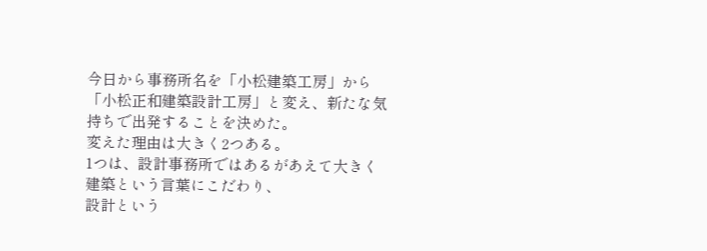今日から事務所名を「小松建築工房」から
「小松正和建築設計工房」と変え、新たな気持ちで出発することを決めた。
変えた理由は大きく2つある。
1つは、設計事務所ではあるがあえて大きく建築という言葉にこだわり、
設計という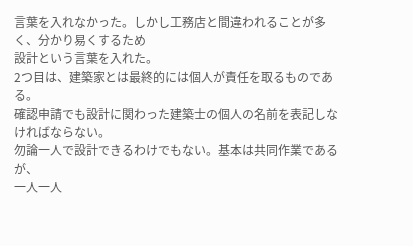言葉を入れなかった。しかし工務店と間違われることが多く、分かり易くするため
設計という言葉を入れた。
2つ目は、建築家とは最終的には個人が責任を取るものである。
確認申請でも設計に関わった建築士の個人の名前を表記しなければならない。
勿論一人で設計できるわけでもない。基本は共同作業であるが、
一人一人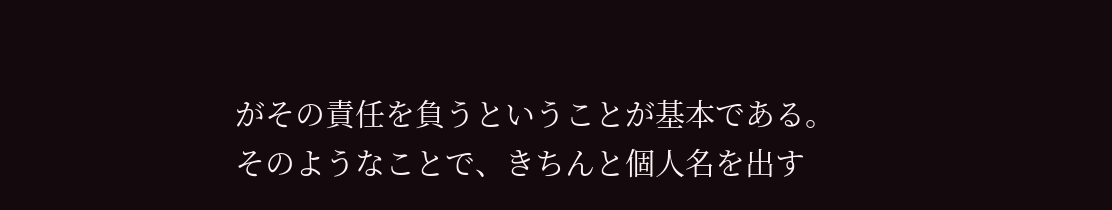がその責任を負うということが基本である。
そのようなことで、きちんと個人名を出す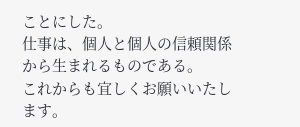ことにした。
仕事は、個人と個人の信頼関係から生まれるものである。
これからも宜しくお願いいたします。